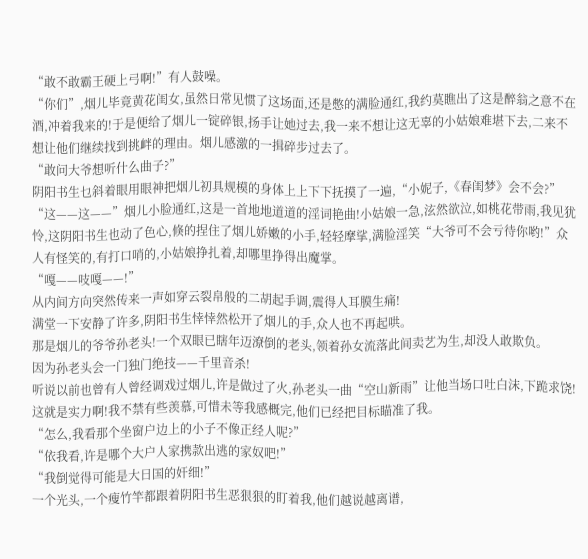“敢不敢霸王硬上弓啊!”有人鼓噪。
“你们”,烟儿毕竟黄花闺女,虽然日常见惯了这场面,还是憋的满脸通红,我约莫瞧出了这是醉翁之意不在酒,冲着我来的!于是便给了烟儿一锭碎银,扬手让她过去,我一来不想让这无辜的小姑娘难堪下去,二来不想让他们继续找到挑衅的理由。烟儿感激的一揖碎步过去了。
“敢问大爷想听什么曲子?”
阴阳书生乜斜着眼用眼神把烟儿初具规模的身体上上下下抚摸了一遍,“小妮子,《春闺梦》会不会?”
“这——这——”烟儿小脸通红,这是一首地地道道的淫词艳曲!小姑娘一急,泫然欲泣,如桃花带雨,我见犹怜,这阴阳书生也动了色心,倏的捏住了烟儿娇嫩的小手,轻轻摩挲,满脸淫笑“大爷可不会亏待你哟!”众人有怪笑的,有打口哨的,小姑娘挣扎着,却哪里挣得出魔掌。
“嘎——吱嘎——!”
从内间方向突然传来一声如穿云裂帛般的二胡起手调,震得人耳膜生痛!
满堂一下安静了许多,阴阳书生悻悻然松开了烟儿的手,众人也不再起哄。
那是烟儿的爷爷孙老头!一个双眼已瞎年迈潦倒的老头,领着孙女流落此间卖艺为生,却没人敢欺负。
因为孙老头会一门独门绝技——千里音杀!
听说以前也曾有人曾经调戏过烟儿,许是做过了火,孙老头一曲“空山新雨”让他当场口吐白沫,下跪求饶!
这就是实力啊!我不禁有些羡慕,可惜未等我感概完,他们已经把目标瞄准了我。
“怎么,我看那个坐窗户边上的小子不像正经人呢?”
“依我看,许是哪个大户人家携款出逃的家奴吧!”
“我倒觉得可能是大日国的奸细!”
一个光头,一个瘦竹竿都跟着阴阳书生恶狠狠的盯着我,他们越说越离谱,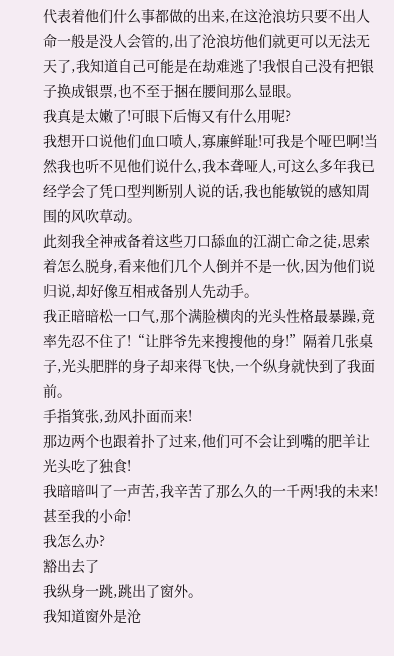代表着他们什么事都做的出来,在这沧浪坊只要不出人命一般是没人会管的,出了沧浪坊他们就更可以无法无天了,我知道自己可能是在劫难逃了!我恨自己没有把银子换成银票,也不至于捆在腰间那么显眼。
我真是太嫩了!可眼下后悔又有什么用呢?
我想开口说他们血口喷人,寡廉鲜耻!可我是个哑巴啊!当然我也听不见他们说什么,我本聋哑人,可这么多年我已经学会了凭口型判断别人说的话,我也能敏锐的感知周围的风吹草动。
此刻我全神戒备着这些刀口舔血的江湖亡命之徒,思索着怎么脱身,看来他们几个人倒并不是一伙,因为他们说归说,却好像互相戒备别人先动手。
我正暗暗松一口气,那个满脸横肉的光头性格最暴躁,竟率先忍不住了!“让胖爷先来搜搜他的身!”隔着几张桌子,光头肥胖的身子却来得飞快,一个纵身就快到了我面前。
手指箕张,劲风扑面而来!
那边两个也跟着扑了过来,他们可不会让到嘴的肥羊让光头吃了独食!
我暗暗叫了一声苦,我辛苦了那么久的一千两!我的未来!甚至我的小命!
我怎么办?
豁出去了
我纵身一跳,跳出了窗外。
我知道窗外是沧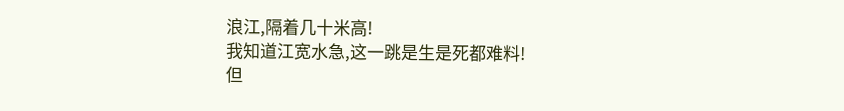浪江,隔着几十米高!
我知道江宽水急,这一跳是生是死都难料!
但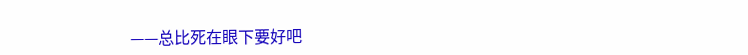——总比死在眼下要好吧